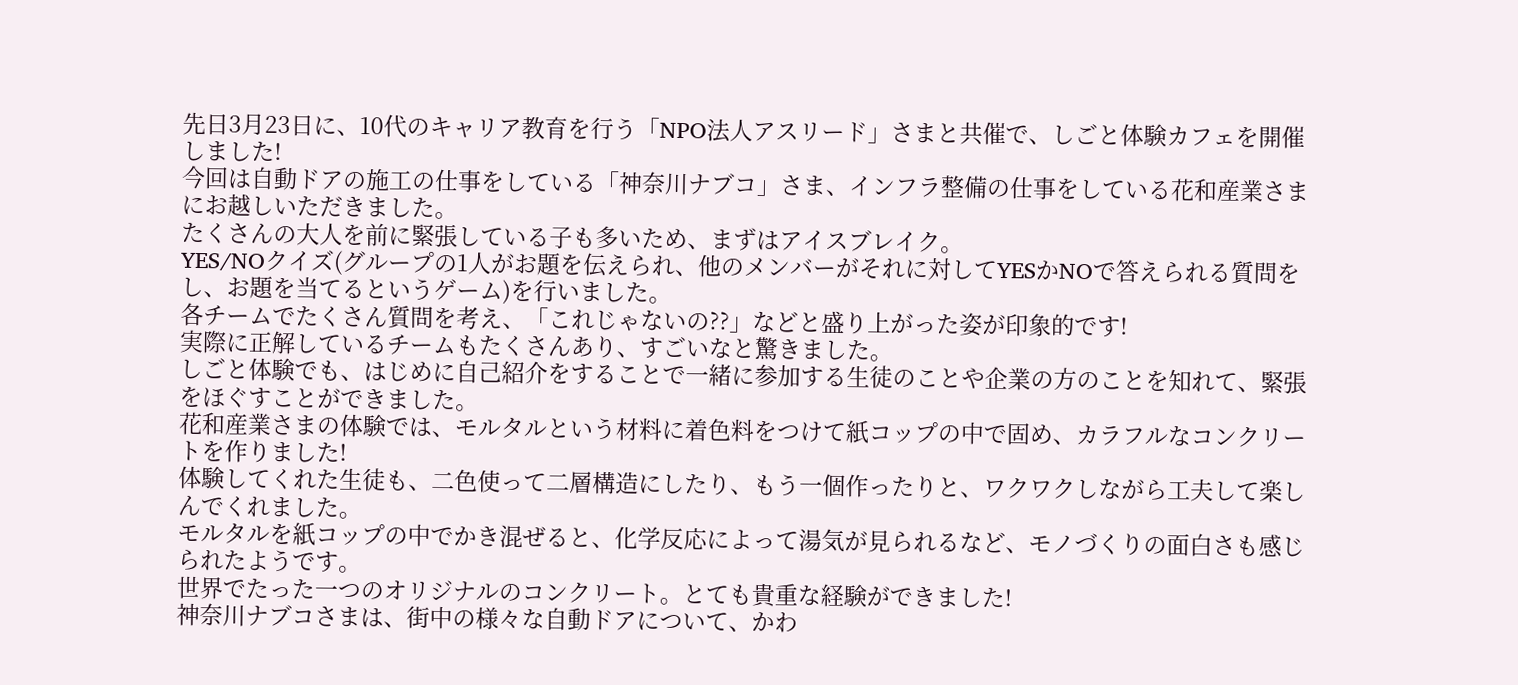先日3月23日に、10代のキャリア教育を行う「NPO法人アスリード」さまと共催で、しごと体験カフェを開催しました!
今回は自動ドアの施工の仕事をしている「神奈川ナブコ」さま、インフラ整備の仕事をしている花和産業さまにお越しいただきました。
たくさんの大人を前に緊張している子も多いため、まずはアイスブレイク。
YES/NOクイズ(グループの1人がお題を伝えられ、他のメンバーがそれに対してYESかNOで答えられる質問をし、お題を当てるというゲーム)を行いました。
各チームでたくさん質問を考え、「これじゃないの??」などと盛り上がった姿が印象的です!
実際に正解しているチームもたくさんあり、すごいなと驚きました。
しごと体験でも、はじめに自己紹介をすることで一緒に参加する生徒のことや企業の方のことを知れて、緊張をほぐすことができました。
花和産業さまの体験では、モルタルという材料に着色料をつけて紙コップの中で固め、カラフルなコンクリートを作りました!
体験してくれた生徒も、二色使って二層構造にしたり、もう一個作ったりと、ワクワクしながら工夫して楽しんでくれました。
モルタルを紙コップの中でかき混ぜると、化学反応によって湯気が見られるなど、モノづくりの面白さも感じられたようです。
世界でたった一つのオリジナルのコンクリート。とても貴重な経験ができました!
神奈川ナブコさまは、街中の様々な自動ドアについて、かわ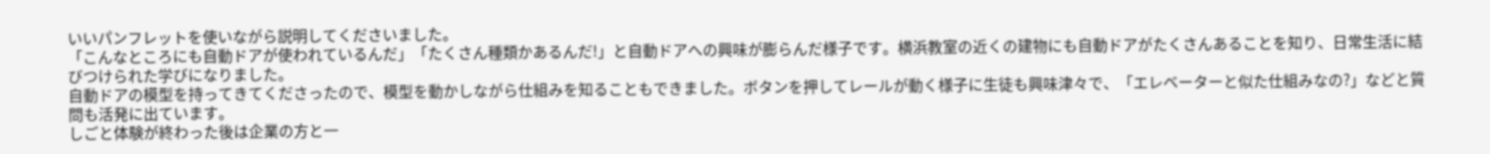いいパンフレットを使いながら説明してくださいました。
「こんなところにも自動ドアが使われているんだ」「たくさん種類かあるんだ!」と自動ドアへの興味が膨らんだ様子です。横浜教室の近くの建物にも自動ドアがたくさんあることを知り、日常生活に結びつけられた学びになりました。
自動ドアの模型を持ってきてくださったので、模型を動かしながら仕組みを知ることもできました。ボタンを押してレールが動く様子に生徒も興味津々で、「エレベーターと似た仕組みなの?」などと質問も活発に出ています。
しごと体験が終わった後は企業の方と一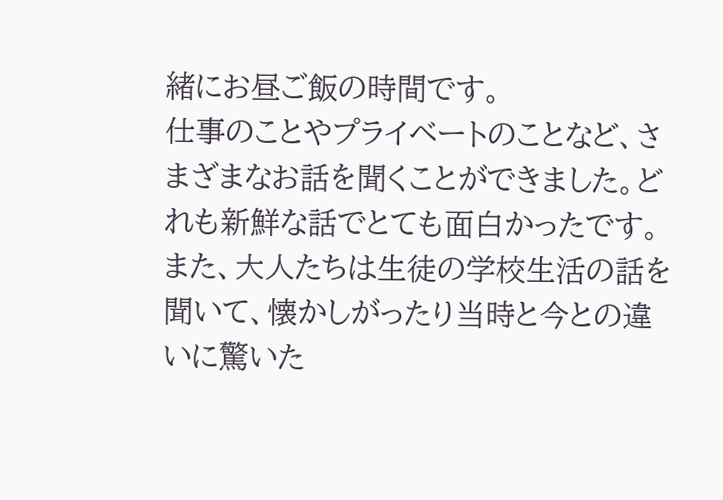緒にお昼ご飯の時間です。
仕事のことやプライベートのことなど、さまざまなお話を聞くことができました。どれも新鮮な話でとても面白かったです。
また、大人たちは生徒の学校生活の話を聞いて、懐かしがったり当時と今との違いに驚いた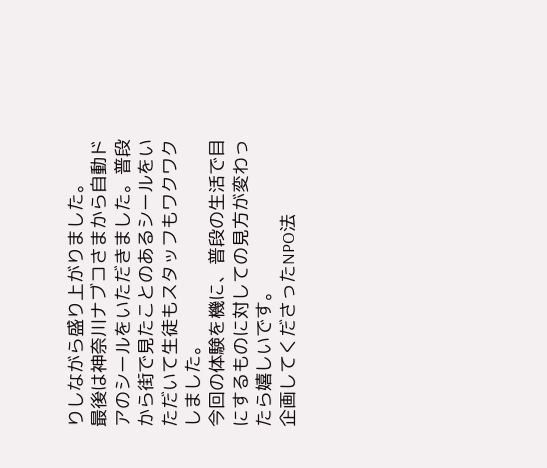りしながら盛り上がりました。
最後は神奈川ナブコさまから自動ドアのシールをいただきました。普段から街で見たことのあるシールをいただいて生徒もスタッフもワクワクしました。
今回の体験を機に、普段の生活で目にするものに対しての見方が変わったら嬉しいです。
企画してくださったNPO法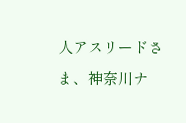人アスリードさま、神奈川ナ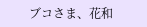ブコさま、花和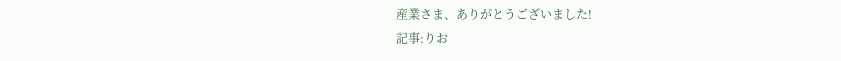産業さま、ありがとうございました!
記事:りお